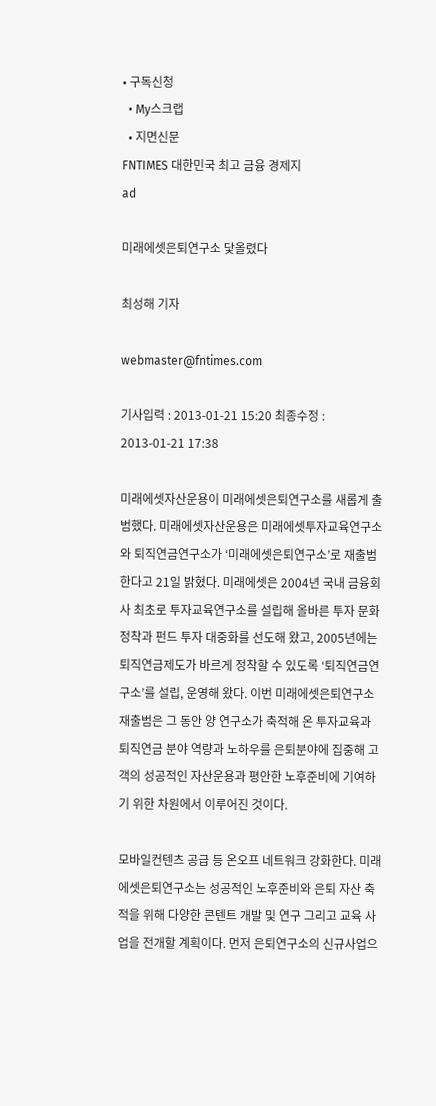• 구독신청
  • My스크랩
  • 지면신문
FNTIMES 대한민국 최고 금융 경제지
ad

미래에셋은퇴연구소 닻올렸다

최성해 기자

webmaster@fntimes.com

기사입력 : 2013-01-21 15:20 최종수정 : 2013-01-21 17:38

미래에셋자산운용이 미래에셋은퇴연구소를 새롭게 출범했다. 미래에셋자산운용은 미래에셋투자교육연구소와 퇴직연금연구소가 ‘미래에셋은퇴연구소’로 재출범한다고 21일 밝혔다. 미래에셋은 2004년 국내 금융회사 최초로 투자교육연구소를 설립해 올바른 투자 문화정착과 펀드 투자 대중화를 선도해 왔고, 2005년에는 퇴직연금제도가 바르게 정착할 수 있도록 ‘퇴직연금연구소’를 설립, 운영해 왔다. 이번 미래에셋은퇴연구소 재출범은 그 동안 양 연구소가 축적해 온 투자교육과 퇴직연금 분야 역량과 노하우를 은퇴분야에 집중해 고객의 성공적인 자산운용과 평안한 노후준비에 기여하기 위한 차원에서 이루어진 것이다.

모바일컨텐츠 공급 등 온오프 네트워크 강화한다. 미래에셋은퇴연구소는 성공적인 노후준비와 은퇴 자산 축적을 위해 다양한 콘텐트 개발 및 연구 그리고 교육 사업을 전개할 계획이다. 먼저 은퇴연구소의 신규사업으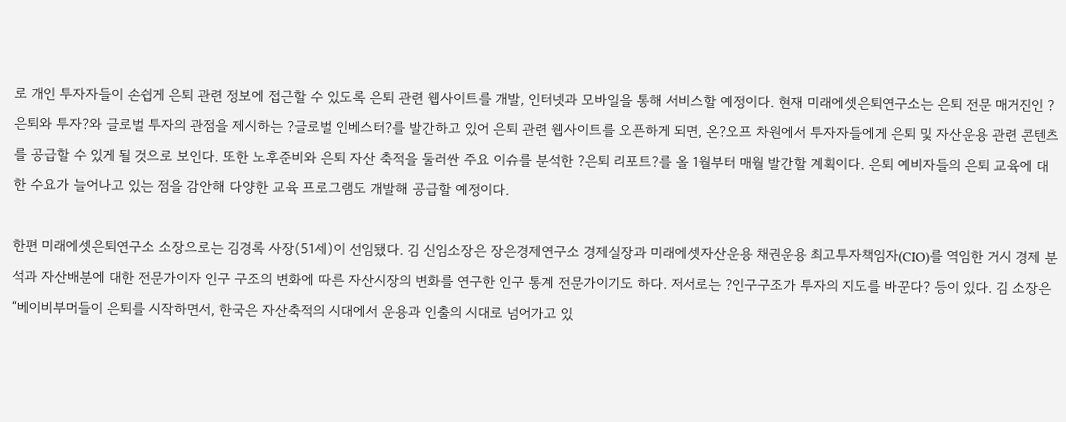로 개인 투자자들이 손쉽게 은퇴 관련 정보에 접근할 수 있도록 은퇴 관련 웹사이트를 개발, 인터넷과 모바일을 통해 서비스할 예정이다. 현재 미래에셋은퇴연구소는 은퇴 전문 매거진인 ?은퇴와 투자?와 글로벌 투자의 관점을 제시하는 ?글로벌 인베스터?를 발간하고 있어 은퇴 관련 웹사이트를 오픈하게 되면, 온?오프 차원에서 투자자들에게 은퇴 및 자산운용 관련 콘텐츠를 공급할 수 있게 될 것으로 보인다. 또한 노후준비와 은퇴 자산 축적을 둘러싼 주요 이슈를 분석한 ?은퇴 리포트?를 올 1월부터 매월 발간할 계획이다. 은퇴 예비자들의 은퇴 교육에 대한 수요가 늘어나고 있는 점을 감안해 다양한 교육 프로그램도 개발해 공급할 예정이다.

한편 미래에셋은퇴연구소 소장으로는 김경록 사장(51세)이 선임됐다. 김 신임소장은 장은경제연구소 경제실장과 미래에셋자산운용 채권운용 최고투자책임자(CIO)를 역임한 거시 경제 분석과 자산배분에 대한 전문가이자 인구 구조의 변화에 따른 자산시장의 변화를 연구한 인구 통계 전문가이기도 하다. 저서로는 ?인구구조가 투자의 지도를 바꾼다? 등이 있다. 김 소장은 “베이비부머들이 은퇴를 시작하면서, 한국은 자산축적의 시대에서 운용과 인출의 시대로 넘어가고 있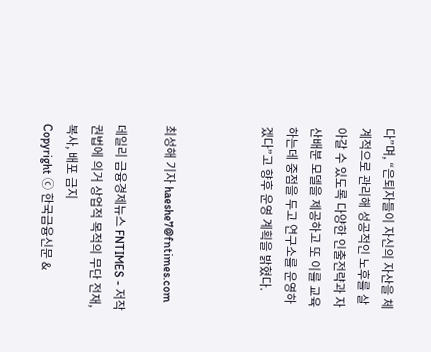다”며, “은퇴자들이 자신의 자산을 체계적으로 관리해 성공적인 노후를 살아갈 수 있도록 다양한 인출전략과 자산배분 모델을 제공하고 또 이를 교육하는데 중점을 두고 연구소를 운영하겠다”고 향후 운영 계획을 밝혔다.



최성해 기자 haeshe7@fntimes.com

데일리 금융경제뉴스 FNTIMES - 저작권법에 의거 상업적 목적의 무단 전재, 복사, 배포 금지
Copyright ⓒ 한국금융신문 &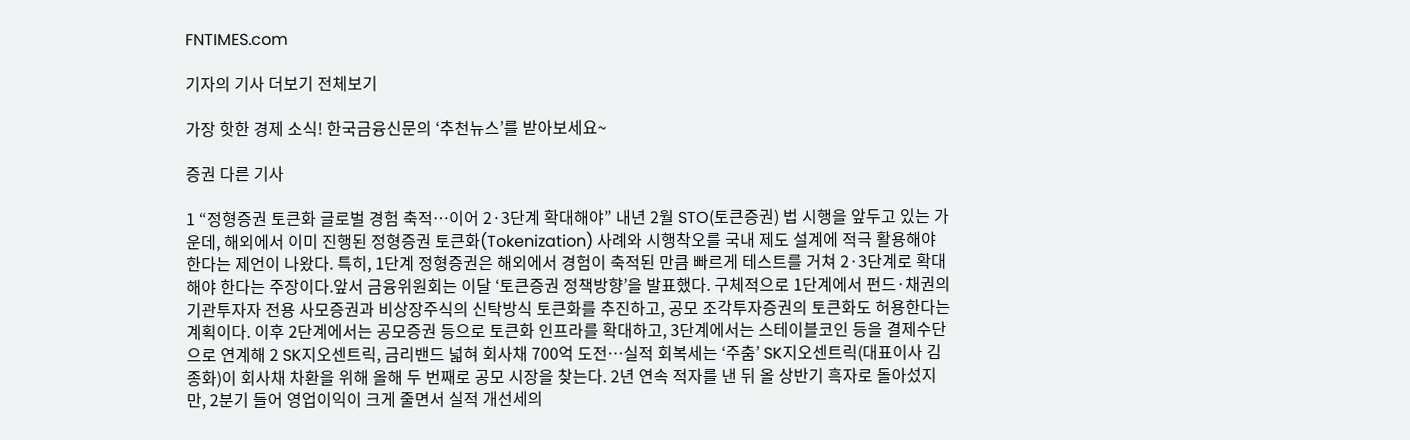FNTIMES.com

기자의 기사 더보기 전체보기

가장 핫한 경제 소식! 한국금융신문의 ‘추천뉴스’를 받아보세요~

증권 다른 기사

1 “정형증권 토큰화 글로벌 경험 축적…이어 2·3단계 확대해야” 내년 2월 STO(토큰증권) 법 시행을 앞두고 있는 가운데, 해외에서 이미 진행된 정형증권 토큰화(Tokenization) 사례와 시행착오를 국내 제도 설계에 적극 활용해야 한다는 제언이 나왔다. 특히, 1단계 정형증권은 해외에서 경험이 축적된 만큼 빠르게 테스트를 거쳐 2·3단계로 확대해야 한다는 주장이다.앞서 금융위원회는 이달 ‘토큰증권 정책방향’을 발표했다. 구체적으로 1단계에서 펀드·채권의 기관투자자 전용 사모증권과 비상장주식의 신탁방식 토큰화를 추진하고, 공모 조각투자증권의 토큰화도 허용한다는 계획이다. 이후 2단계에서는 공모증권 등으로 토큰화 인프라를 확대하고, 3단계에서는 스테이블코인 등을 결제수단으로 연계해 2 SK지오센트릭, 금리밴드 넓혀 회사채 700억 도전…실적 회복세는 ‘주춤’ SK지오센트릭(대표이사 김종화)이 회사채 차환을 위해 올해 두 번째로 공모 시장을 찾는다. 2년 연속 적자를 낸 뒤 올 상반기 흑자로 돌아섰지만, 2분기 들어 영업이익이 크게 줄면서 실적 개선세의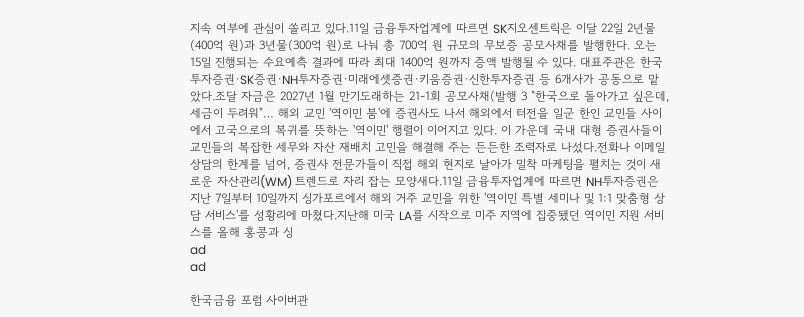지속 여부에 관심이 쏠리고 있다.11일 금융투자업계에 따르면 SK지오센트릭은 이달 22일 2년물(400억 원)과 3년물(300억 원)로 나눠 총 700억 원 규모의 무보증 공모사채를 발행한다. 오는 15일 진행되는 수요예측 결과에 따라 최대 1400억 원까지 증액 발행될 수 있다. 대표주관은 한국투자증권·SK증권·NH투자증권·미래에셋증권·키움증권·신한투자증권 등 6개사가 공동으로 맡았다.조달 자금은 2027년 1월 만기도래하는 21-1회 공모사채(발행 3 "한국으로 돌아가고 싶은데, 세금이 두려워"… 해외 교민 '역이민 붐'에 증권사도 나서 해외에서 터전을 일군 한인 교민들 사이에서 고국으로의 복귀를 뜻하는 '역이민' 행렬이 이어지고 있다. 이 가운데 국내 대형 증권사들이 교민들의 복잡한 세무와 자산 재배치 고민을 해결해 주는 든든한 조력자로 나섰다.전화나 이메일 상담의 한계를 넘어, 증권사 전문가들이 직접 해외 현지로 날아가 밀착 마케팅을 펼치는 것이 새로운 자산관리(WM) 트렌드로 자리 잡는 모양새다.11일 금융투자업계에 따르면 NH투자증권은 지난 7일부터 10일까지 싱가포르에서 해외 거주 교민을 위한 '역이민 특별 세미나 및 1:1 맞춤형 상담 서비스'를 성황리에 마쳤다.지난해 미국 LA를 시작으로 미주 지역에 집중됐던 역이민 지원 서비스를 올해 홍콩과 싱
ad
ad

한국금융 포럼 사이버관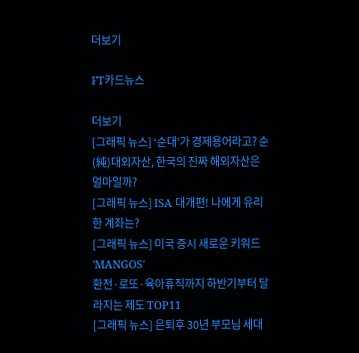더보기

FT카드뉴스

더보기
[그래픽 뉴스] ‘순대’가 경제용어라고? 순(純)대외자산, 한국의 진짜 해외자산은 얼마일까?
[그래픽 뉴스] ISA 대개편! 나에게 유리한 계좌는?
[그래픽 뉴스] 미국 증시 새로운 키워드 'MANGOS'
환전·로또·육아휴직까지 하반기부터 달라지는 제도 TOP11
[그래픽 뉴스] 은퇴후 30년 부모님 세대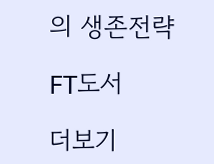의 생존전략

FT도서

더보기